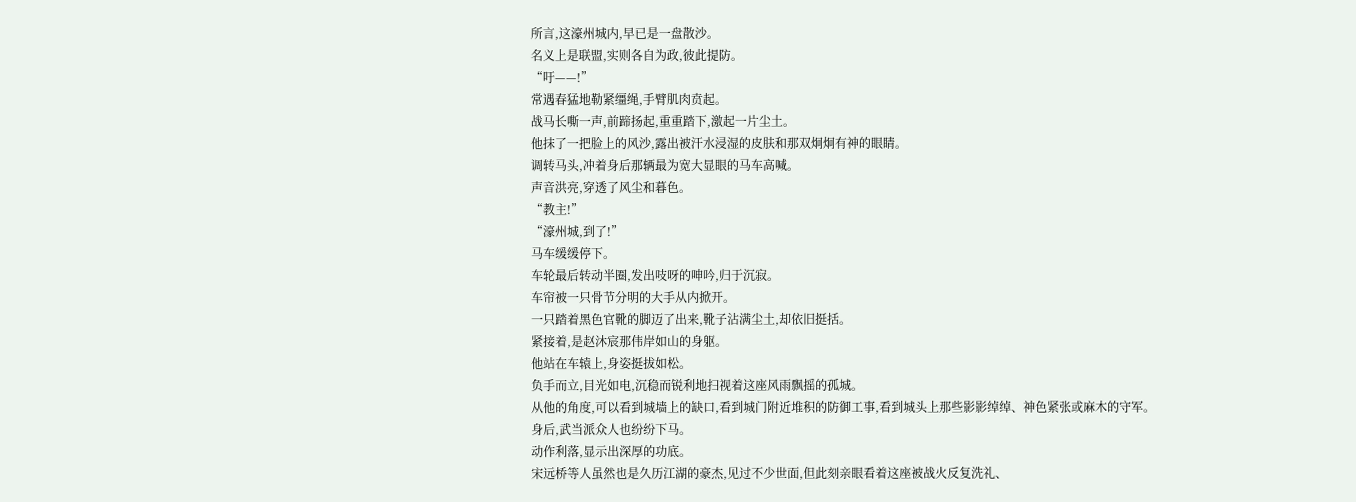所言,这濠州城内,早已是一盘散沙。
名义上是联盟,实则各自为政,彼此提防。
“吁——!”
常遇春猛地勒紧缰绳,手臂肌肉贲起。
战马长嘶一声,前蹄扬起,重重踏下,激起一片尘土。
他抹了一把脸上的风沙,露出被汗水浸湿的皮肤和那双炯炯有神的眼睛。
调转马头,冲着身后那辆最为宽大显眼的马车高喊。
声音洪亮,穿透了风尘和暮色。
“教主!”
“濠州城,到了!”
马车缓缓停下。
车轮最后转动半圈,发出吱呀的呻吟,归于沉寂。
车帘被一只骨节分明的大手从内掀开。
一只踏着黑色官靴的脚迈了出来,靴子沾满尘土,却依旧挺括。
紧接着,是赵沐宸那伟岸如山的身躯。
他站在车辕上,身姿挺拔如松。
负手而立,目光如电,沉稳而锐利地扫视着这座风雨飘摇的孤城。
从他的角度,可以看到城墙上的缺口,看到城门附近堆积的防御工事,看到城头上那些影影绰绰、神色紧张或麻木的守军。
身后,武当派众人也纷纷下马。
动作利落,显示出深厚的功底。
宋远桥等人虽然也是久历江湖的豪杰,见过不少世面,但此刻亲眼看着这座被战火反复洗礼、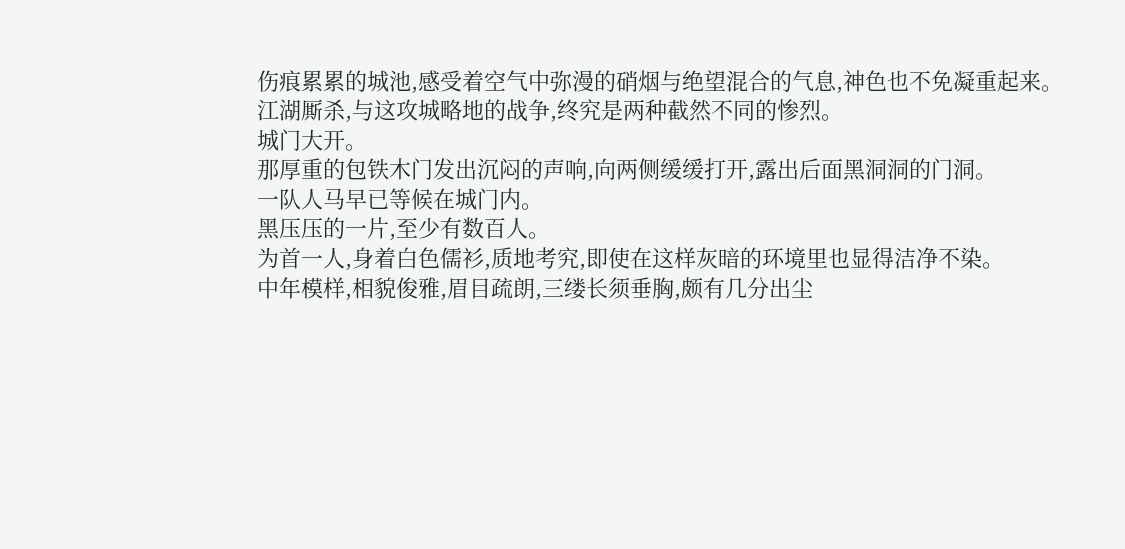伤痕累累的城池,感受着空气中弥漫的硝烟与绝望混合的气息,神色也不免凝重起来。
江湖厮杀,与这攻城略地的战争,终究是两种截然不同的惨烈。
城门大开。
那厚重的包铁木门发出沉闷的声响,向两侧缓缓打开,露出后面黑洞洞的门洞。
一队人马早已等候在城门内。
黑压压的一片,至少有数百人。
为首一人,身着白色儒衫,质地考究,即使在这样灰暗的环境里也显得洁净不染。
中年模样,相貌俊雅,眉目疏朗,三缕长须垂胸,颇有几分出尘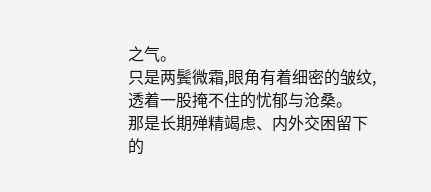之气。
只是两鬓微霜,眼角有着细密的皱纹,透着一股掩不住的忧郁与沧桑。
那是长期殚精竭虑、内外交困留下的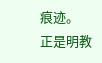痕迹。
正是明教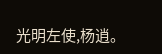光明左使,杨逍。